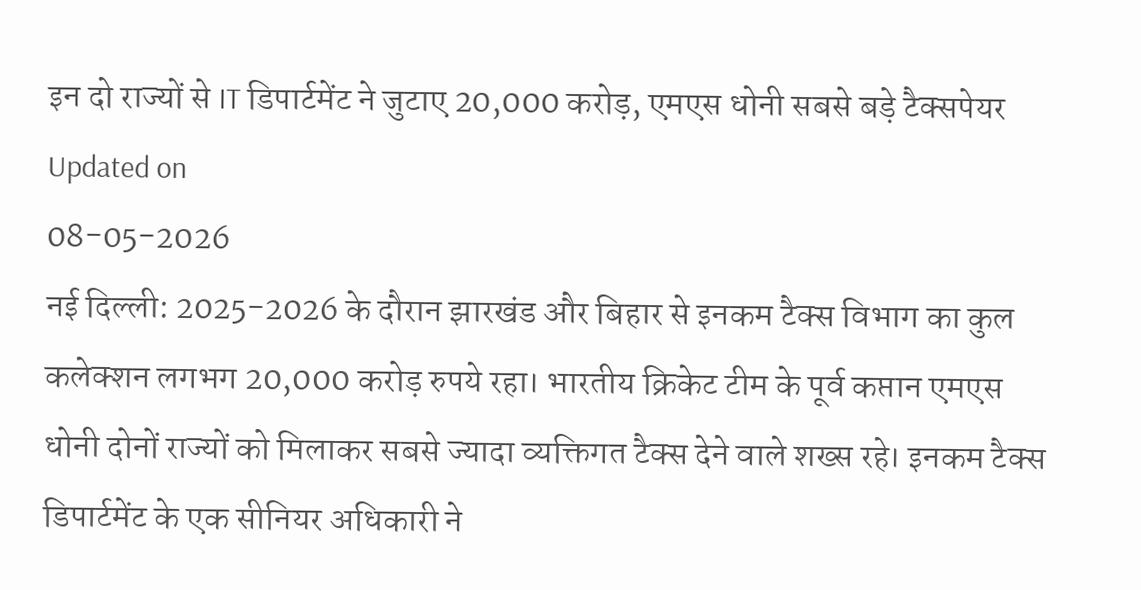इन दो राज्यों से IT डिपार्टमेंट ने जुटाए 20,000 करोड़, एमएस धोनी सबसे बड़े टैक्सपेयर
Updated on
08-05-2026
नई दिल्ली: 2025-2026 के दौरान झारखंड और बिहार से इनकम टैक्स विभाग का कुल कलेक्शन लगभग 20,000 करोड़ रुपये रहा। भारतीय क्रिकेट टीम के पूर्व कप्तान एमएस धोनी दोनों राज्यों को मिलाकर सबसे ज्यादा व्यक्तिगत टैक्स देने वाले शख्स रहे। इनकम टैक्स डिपार्टमेंट के एक सीनियर अधिकारी ने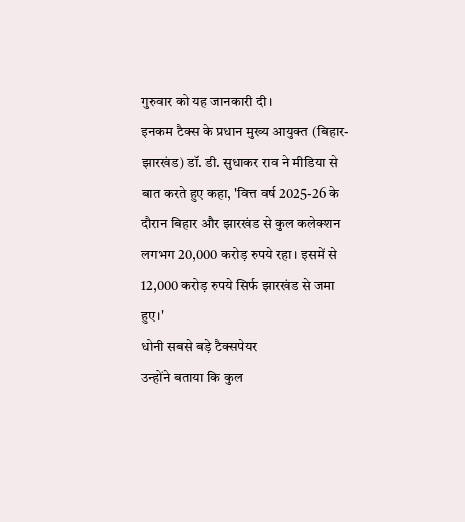गुरुवार को यह जानकारी दी।
इनकम टैक्स के प्रधान मुख्य आयुक्त (बिहार-झारखंड) डॉ. डी. सुधाकर राव ने मीडिया से बात करते हुए कहा, 'वित्त वर्ष 2025-26 के दौरान बिहार और झारखंड से कुल कलेक्शन लगभग 20,000 करोड़ रुपये रहा। इसमें से 12,000 करोड़ रुपये सिर्फ झारखंड से जमा हुए।'
धोनी सबसे बड़े टैक्सपेयर
उन्होंने बताया कि कुल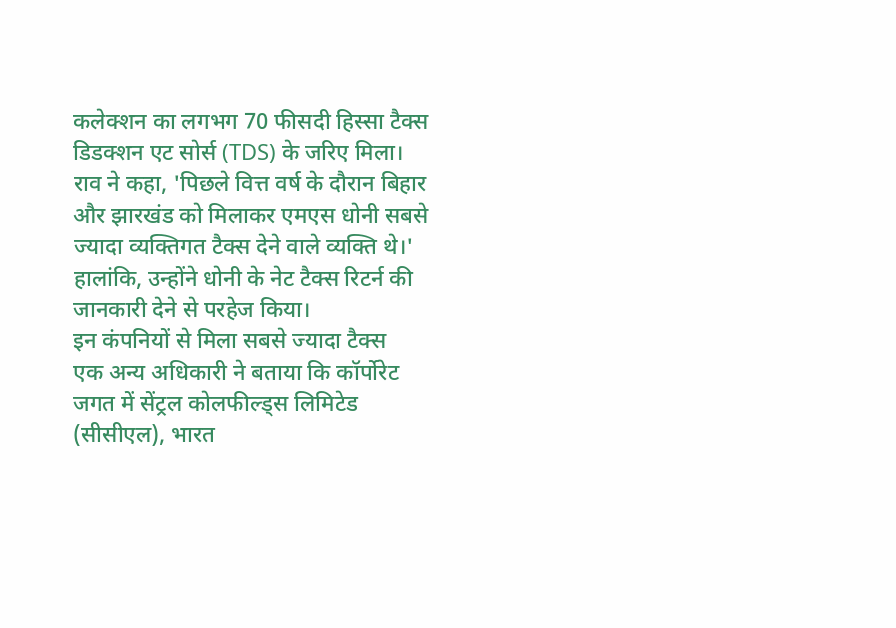कलेक्शन का लगभग 70 फीसदी हिस्सा टैक्स डिडक्शन एट सोर्स (TDS) के जरिए मिला।
राव ने कहा, 'पिछले वित्त वर्ष के दौरान बिहार और झारखंड को मिलाकर एमएस धोनी सबसे ज्यादा व्यक्तिगत टैक्स देने वाले व्यक्ति थे।' हालांकि, उन्होंने धोनी के नेट टैक्स रिटर्न की जानकारी देने से परहेज किया।
इन कंपनियों से मिला सबसे ज्यादा टैक्स
एक अन्य अधिकारी ने बताया कि कॉर्पोरेट जगत में सेंट्रल कोलफील्ड्स लिमिटेड (सीसीएल), भारत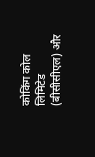कोकिंग कोल लिमिटेड (बीसीसीएल) और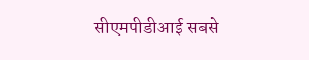सीएमपीडीआई सबसे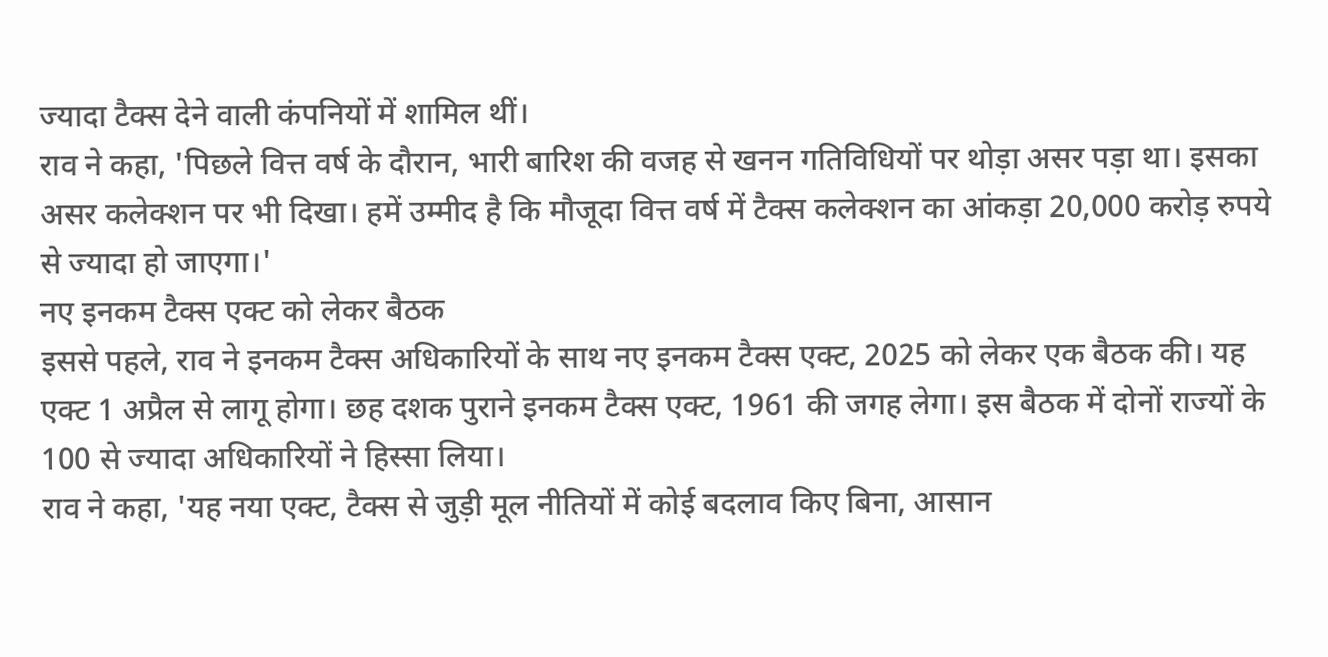ज्यादा टैक्स देने वाली कंपनियों में शामिल थीं।
राव ने कहा, 'पिछले वित्त वर्ष के दौरान, भारी बारिश की वजह से खनन गतिविधियों पर थोड़ा असर पड़ा था। इसका असर कलेक्शन पर भी दिखा। हमें उम्मीद है कि मौजूदा वित्त वर्ष में टैक्स कलेक्शन का आंकड़ा 20,000 करोड़ रुपये से ज्यादा हो जाएगा।'
नए इनकम टैक्स एक्ट को लेकर बैठक
इससे पहले, राव ने इनकम टैक्स अधिकारियों के साथ नए इनकम टैक्स एक्ट, 2025 को लेकर एक बैठक की। यह एक्ट 1 अप्रैल से लागू होगा। छह दशक पुराने इनकम टैक्स एक्ट, 1961 की जगह लेगा। इस बैठक में दोनों राज्यों के 100 से ज्यादा अधिकारियों ने हिस्सा लिया।
राव ने कहा, 'यह नया एक्ट, टैक्स से जुड़ी मूल नीतियों में कोई बदलाव किए बिना, आसान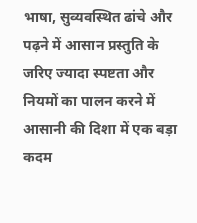भाषा, सुव्यवस्थित ढांचे और पढ़ने में आसान प्रस्तुति के जरिए ज्यादा स्पष्टता और नियमों का पालन करने में आसानी की दिशा में एक बड़ा कदम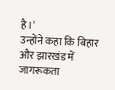है।'
उन्होंने कहा कि बिहार और झारखंड में जागरूकता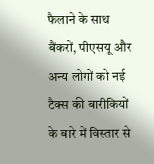फैलाने के साथ बैंकरों, पीएसयू और अन्य लोगों को नई टैक्स की बारीकियों के बारे में विस्तार से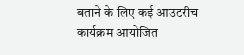बताने के लिए कई आउटरीच कार्यक्रम आयोजित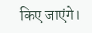किए जाएंगे।